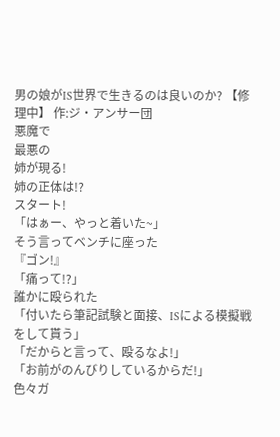男の娘がIS世界で生きるのは良いのか? 【修理中】 作:ジ・アンサー団
悪魔で
最悪の
姉が現る!
姉の正体は!?
スタート!
「はぁー、やっと着いた~」
そう言ってベンチに座った
『ゴン!』
「痛って!?」
誰かに殴られた
「付いたら筆記試験と面接、ISによる模擬戦をして貰う」
「だからと言って、殴るなよ!」
「お前がのんびりしているからだ!」
色々ガ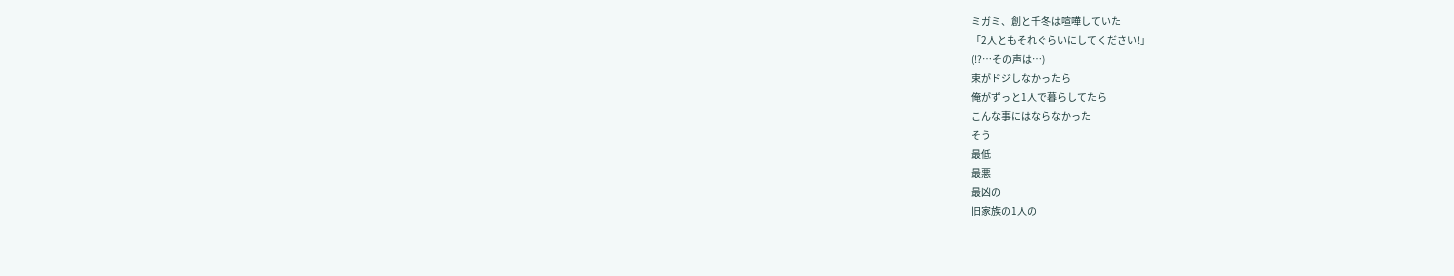ミガミ、創と千冬は喧嘩していた
「2人ともそれぐらいにしてください!」
(!?…その声は…)
束がドジしなかったら
俺がずっと1人で暮らしてたら
こんな事にはならなかった
そう
最低
最悪
最凶の
旧家族の1人の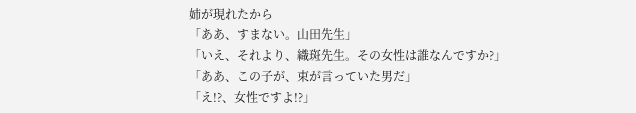姉が現れたから
「ああ、すまない。山田先生」
「いえ、それより、織斑先生。その女性は誰なんですか?」
「ああ、この子が、束が言っていた男だ」
「え!?、女性ですよ!?」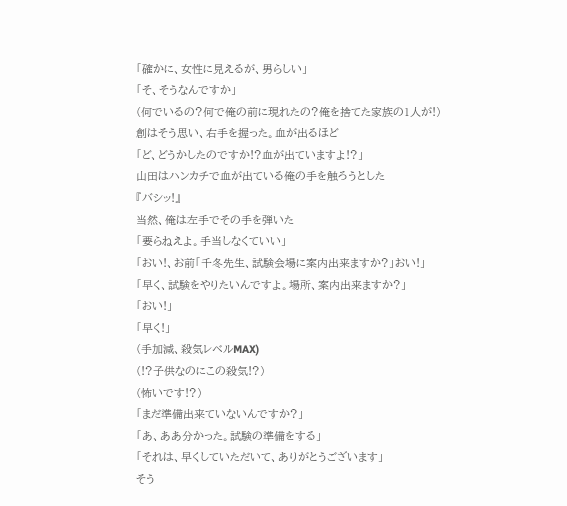「確かに、女性に見えるが、男らしい」
「そ、そうなんですか」
(何でいるの?何で俺の前に現れたの?俺を捨てた家族の1人が!)
創はそう思い、右手を握った。血が出るほど
「ど、どうかしたのですか!?血が出ていますよ!?」
山田はハンカチで血が出ている俺の手を触ろうとした
『バシッ!』
当然、俺は左手でその手を弾いた
「要らねえよ。手当しなくていい」
「おい!、お前「千冬先生、試験会場に案内出来ますか?」おい!」
「早く、試験をやりたいんですよ。場所、案内出来ますか?」
「おい!」
「早く!」
(手加減、殺気レベルMAX)
(!?子供なのにこの殺気!?)
(怖いです!?)
「まだ準備出来ていないんですか?」
「あ、ああ分かった。試験の準備をする」
「それは、早くしていただいて、ありがとうございます」
そう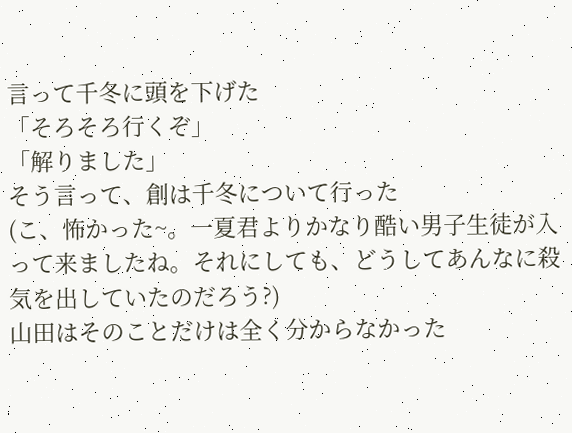言って千冬に頭を下げた
「そろそろ行くぞ」
「解りました」
そう言って、創は千冬について行った
(こ、怖かった~。一夏君よりかなり酷い男子生徒が入って来ましたね。それにしても、どうしてあんなに殺気を出していたのだろう?)
山田はそのことだけは全く分からなかった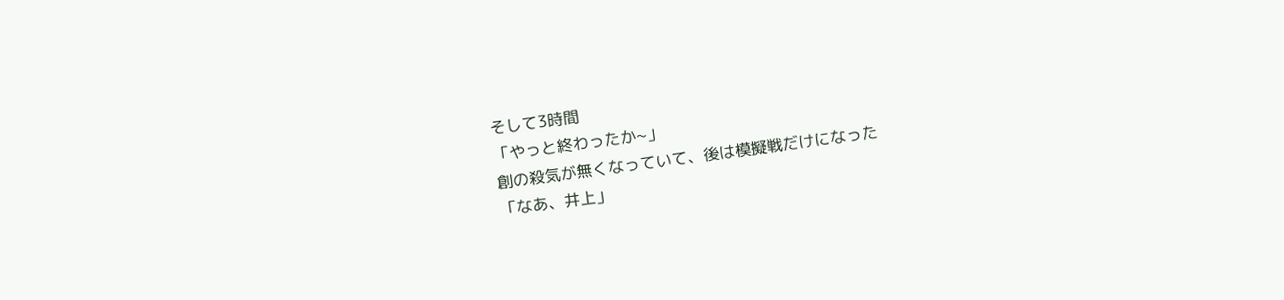そして3時間
「やっと終わったか~」
創の殺気が無くなっていて、後は模擬戦だけになった
「なあ、井上」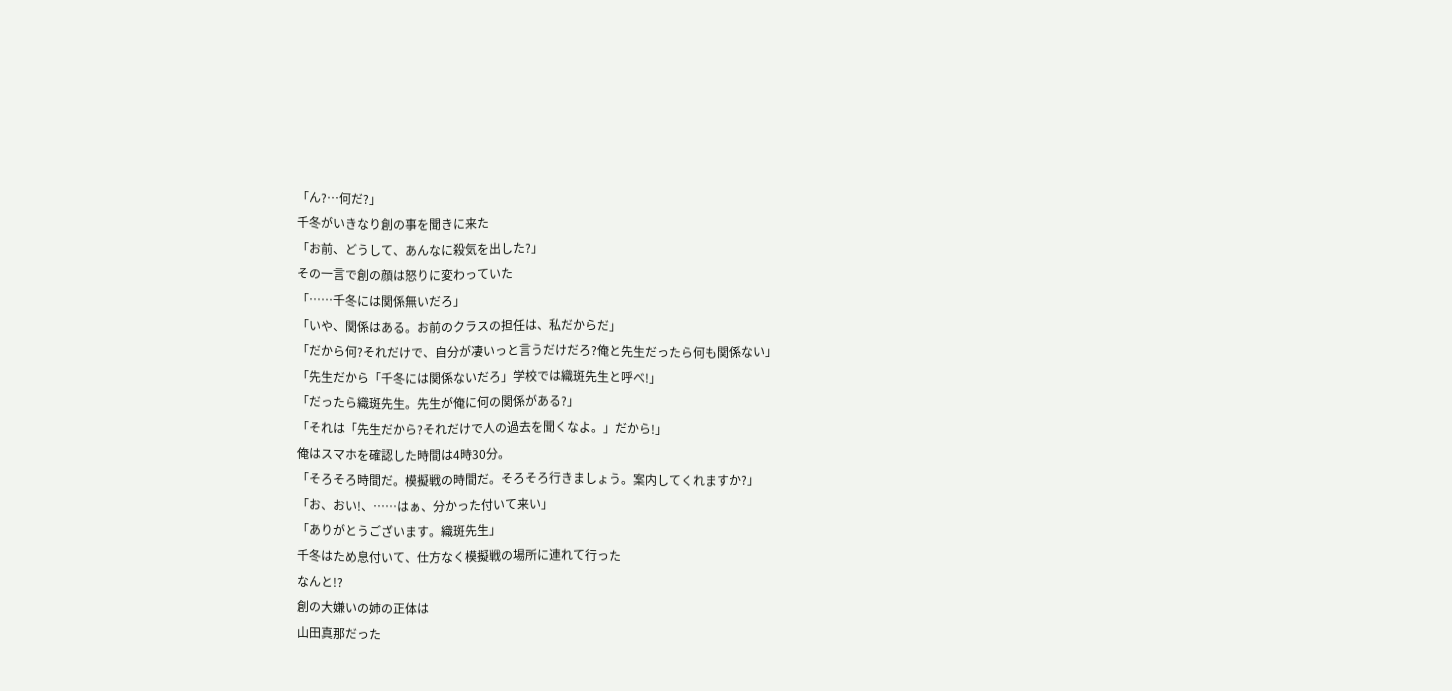「ん?…何だ?」
千冬がいきなり創の事を聞きに来た
「お前、どうして、あんなに殺気を出した?」
その一言で創の顔は怒りに変わっていた
「……千冬には関係無いだろ」
「いや、関係はある。お前のクラスの担任は、私だからだ」
「だから何?それだけで、自分が凄いっと言うだけだろ?俺と先生だったら何も関係ない」
「先生だから「千冬には関係ないだろ」学校では織斑先生と呼べ!」
「だったら織斑先生。先生が俺に何の関係がある?」
「それは「先生だから?それだけで人の過去を聞くなよ。」だから!」
俺はスマホを確認した時間は4時30分。
「そろそろ時間だ。模擬戦の時間だ。そろそろ行きましょう。案内してくれますか?」
「お、おい!、……はぁ、分かった付いて来い」
「ありがとうございます。織斑先生」
千冬はため息付いて、仕方なく模擬戦の場所に連れて行った
なんと!?
創の大嫌いの姉の正体は
山田真那だった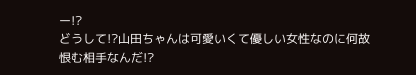ー!?
どうして!?山田ちゃんは可愛いくて優しい女性なのに何故恨む相手なんだ!?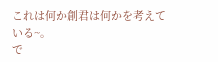これは何か創君は何かを考えている~。
で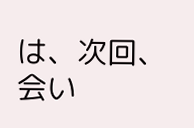は、次回、会い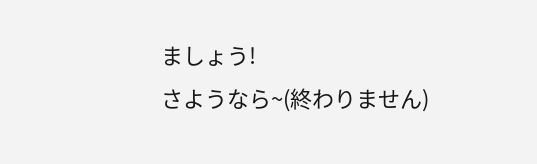ましょう!
さようなら~(終わりません)